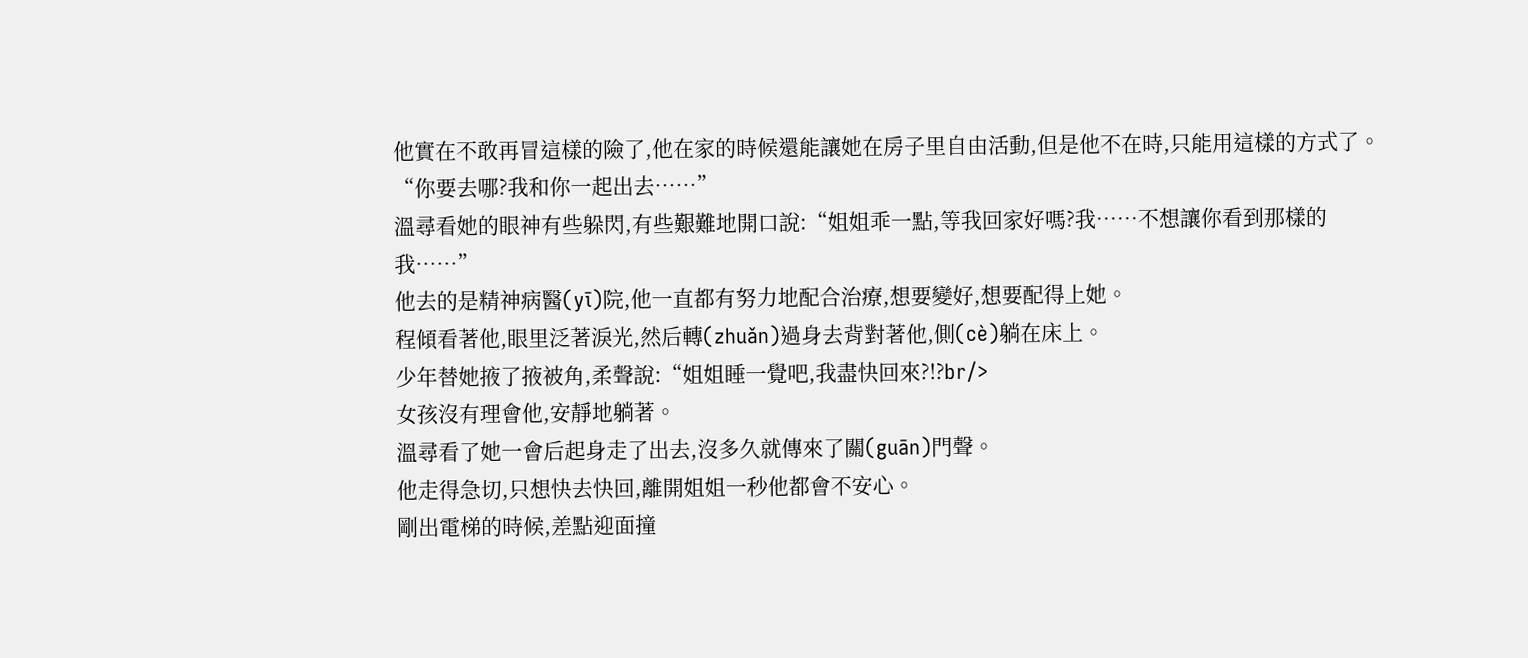他實在不敢再冒這樣的險了,他在家的時候還能讓她在房子里自由活動,但是他不在時,只能用這樣的方式了。
“你要去哪?我和你一起出去……”
溫尋看她的眼神有些躲閃,有些艱難地開口說:“姐姐乖一點,等我回家好嗎?我……不想讓你看到那樣的我……”
他去的是精神病醫(yī)院,他一直都有努力地配合治療,想要變好,想要配得上她。
程傾看著他,眼里泛著淚光,然后轉(zhuǎn)過身去背對著他,側(cè)躺在床上。
少年替她掖了掖被角,柔聲說:“姐姐睡一覺吧,我盡快回來?!?br/>
女孩沒有理會他,安靜地躺著。
溫尋看了她一會后起身走了出去,沒多久就傳來了關(guān)門聲。
他走得急切,只想快去快回,離開姐姐一秒他都會不安心。
剛出電梯的時候,差點迎面撞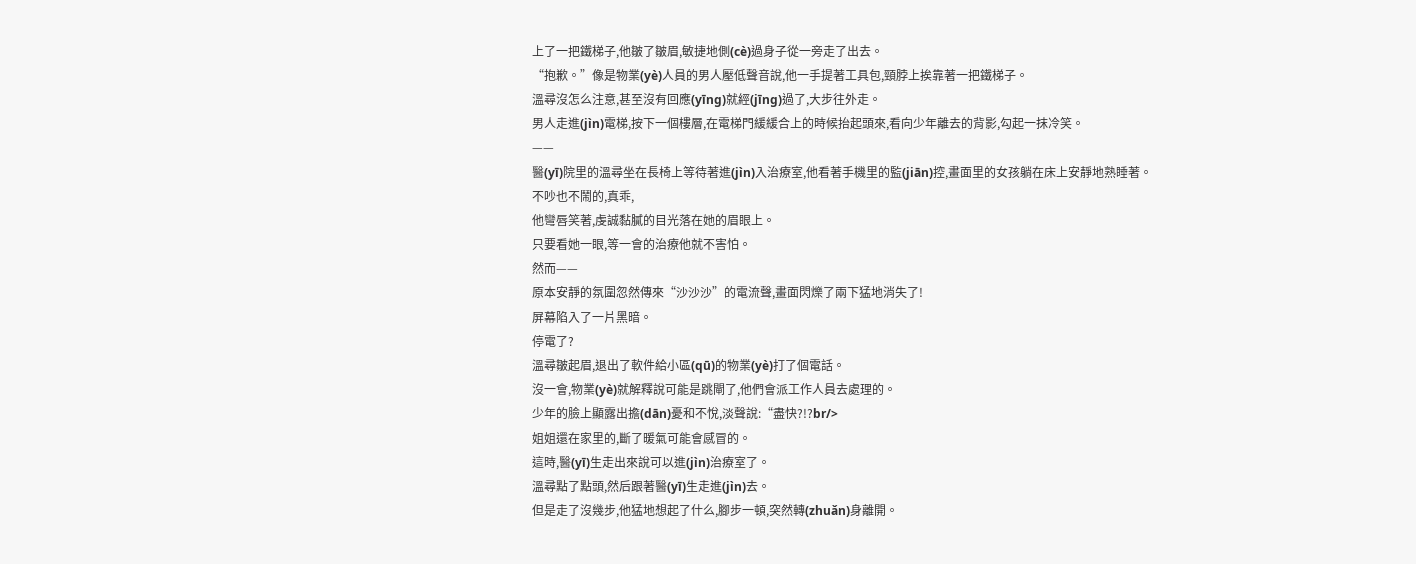上了一把鐵梯子,他皺了皺眉,敏捷地側(cè)過身子從一旁走了出去。
“抱歉。”像是物業(yè)人員的男人壓低聲音說,他一手提著工具包,頸脖上挨靠著一把鐵梯子。
溫尋沒怎么注意,甚至沒有回應(yīng)就經(jīng)過了,大步往外走。
男人走進(jìn)電梯,按下一個樓層,在電梯門緩緩合上的時候抬起頭來,看向少年離去的背影,勾起一抹冷笑。
——
醫(yī)院里的溫尋坐在長椅上等待著進(jìn)入治療室,他看著手機里的監(jiān)控,畫面里的女孩躺在床上安靜地熟睡著。
不吵也不鬧的,真乖,
他彎唇笑著,虔誠黏膩的目光落在她的眉眼上。
只要看她一眼,等一會的治療他就不害怕。
然而——
原本安靜的氛圍忽然傳來“沙沙沙”的電流聲,畫面閃爍了兩下猛地消失了!
屏幕陷入了一片黑暗。
停電了?
溫尋皺起眉,退出了軟件給小區(qū)的物業(yè)打了個電話。
沒一會,物業(yè)就解釋說可能是跳閘了,他們會派工作人員去處理的。
少年的臉上顯露出擔(dān)憂和不悅,淡聲說:“盡快?!?br/>
姐姐還在家里的,斷了暖氣可能會感冒的。
這時,醫(yī)生走出來說可以進(jìn)治療室了。
溫尋點了點頭,然后跟著醫(yī)生走進(jìn)去。
但是走了沒幾步,他猛地想起了什么,腳步一頓,突然轉(zhuǎn)身離開。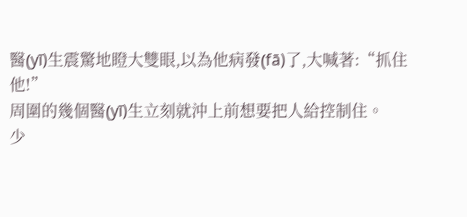醫(yī)生震驚地瞪大雙眼,以為他病發(fā)了,大喊著:“抓住他!”
周圍的幾個醫(yī)生立刻就沖上前想要把人給控制住。
少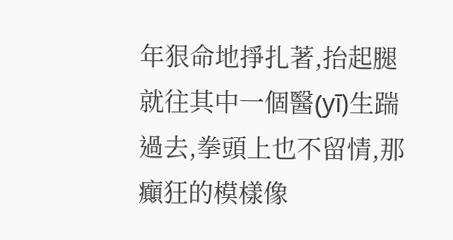年狠命地掙扎著,抬起腿就往其中一個醫(yī)生踹過去,拳頭上也不留情,那癲狂的模樣像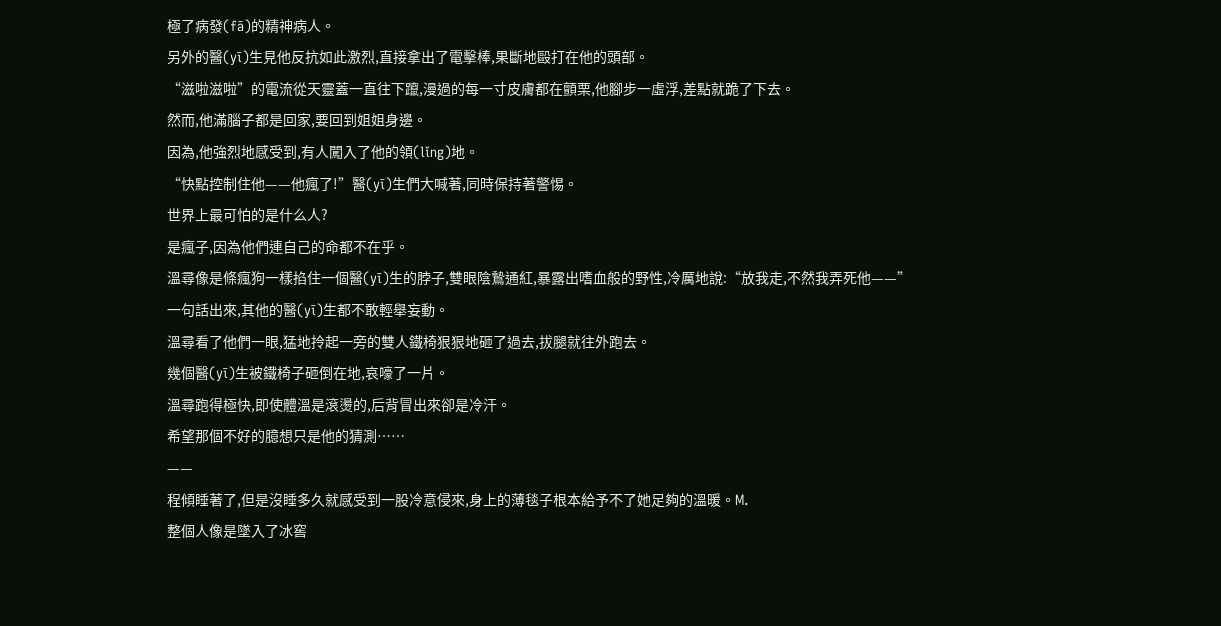極了病發(fā)的精神病人。
另外的醫(yī)生見他反抗如此激烈,直接拿出了電擊棒,果斷地毆打在他的頭部。
“滋啦滋啦”的電流從天靈蓋一直往下躥,漫過的每一寸皮膚都在顫栗,他腳步一虛浮,差點就跪了下去。
然而,他滿腦子都是回家,要回到姐姐身邊。
因為,他強烈地感受到,有人闖入了他的領(lǐng)地。
“快點控制住他——他瘋了!”醫(yī)生們大喊著,同時保持著警惕。
世界上最可怕的是什么人?
是瘋子,因為他們連自己的命都不在乎。
溫尋像是條瘋狗一樣掐住一個醫(yī)生的脖子,雙眼陰鷙通紅,暴露出嗜血般的野性,冷厲地說:“放我走,不然我弄死他——”
一句話出來,其他的醫(yī)生都不敢輕舉妄動。
溫尋看了他們一眼,猛地拎起一旁的雙人鐵椅狠狠地砸了過去,拔腿就往外跑去。
幾個醫(yī)生被鐵椅子砸倒在地,哀嚎了一片。
溫尋跑得極快,即使體溫是滾燙的,后背冒出來卻是冷汗。
希望那個不好的臆想只是他的猜測……
——
程傾睡著了,但是沒睡多久就感受到一股冷意侵來,身上的薄毯子根本給予不了她足夠的溫暖。M.
整個人像是墜入了冰窖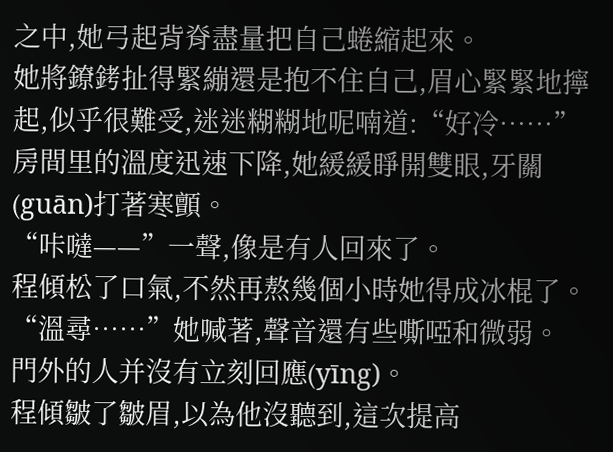之中,她弓起背脊盡量把自己蜷縮起來。
她將鐐銬扯得緊繃還是抱不住自己,眉心緊緊地擰起,似乎很難受,迷迷糊糊地呢喃道:“好冷……”
房間里的溫度迅速下降,她緩緩睜開雙眼,牙關(guān)打著寒顫。
“咔噠——”一聲,像是有人回來了。
程傾松了口氣,不然再熬幾個小時她得成冰棍了。
“溫尋……”她喊著,聲音還有些嘶啞和微弱。
門外的人并沒有立刻回應(yīng)。
程傾皺了皺眉,以為他沒聽到,這次提高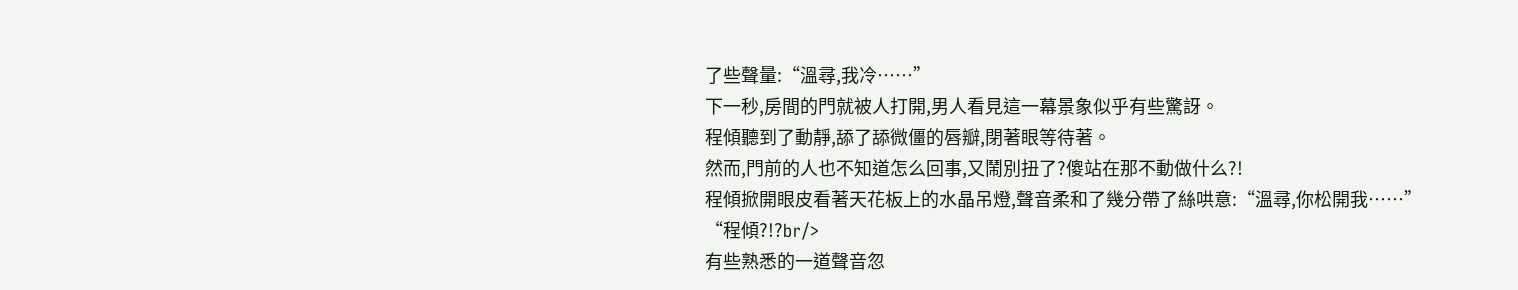了些聲量:“溫尋,我冷……”
下一秒,房間的門就被人打開,男人看見這一幕景象似乎有些驚訝。
程傾聽到了動靜,舔了舔微僵的唇瓣,閉著眼等待著。
然而,門前的人也不知道怎么回事,又鬧別扭了?傻站在那不動做什么?!
程傾掀開眼皮看著天花板上的水晶吊燈,聲音柔和了幾分帶了絲哄意:“溫尋,你松開我……”
“程傾?!?br/>
有些熟悉的一道聲音忽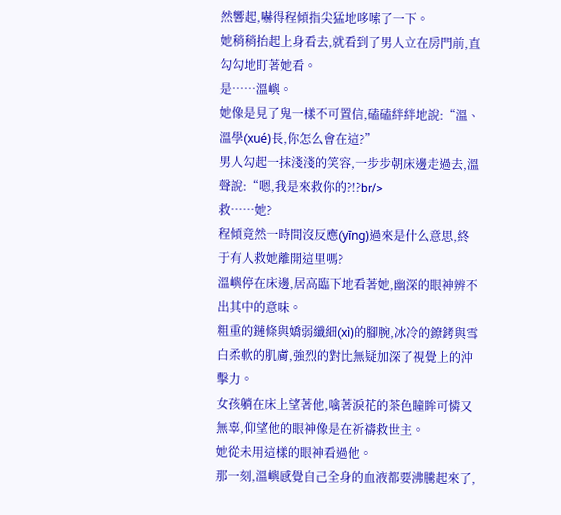然響起,嚇得程傾指尖猛地哆嗦了一下。
她稍稍抬起上身看去,就看到了男人立在房門前,直勾勾地盯著她看。
是……溫嶼。
她像是見了鬼一樣不可置信,磕磕絆絆地說:“溫、溫學(xué)長,你怎么會在這?”
男人勾起一抹淺淺的笑容,一步步朝床邊走過去,溫聲說:“嗯,我是來救你的?!?br/>
救……她?
程傾竟然一時間沒反應(yīng)過來是什么意思,終于有人救她離開這里嗎?
溫嶼停在床邊,居高臨下地看著她,幽深的眼神辨不出其中的意味。
粗重的鏈條與嬌弱纖細(xì)的腳腕,冰冷的鐐銬與雪白柔軟的肌膚,強烈的對比無疑加深了視覺上的沖擊力。
女孩躺在床上望著他,噙著淚花的茶色瞳眸可憐又無辜,仰望他的眼神像是在祈禱救世主。
她從未用這樣的眼神看過他。
那一刻,溫嶼感覺自己全身的血液都要沸騰起來了,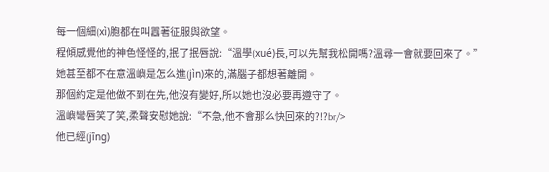每一個細(xì)胞都在叫囂著征服與欲望。
程傾感覺他的神色怪怪的,抿了抿唇說:“溫學(xué)長,可以先幫我松開嗎?溫尋一會就要回來了。”
她甚至都不在意溫嶼是怎么進(jìn)來的,滿腦子都想著離開。
那個約定是他做不到在先,他沒有變好,所以她也沒必要再遵守了。
溫嶼彎唇笑了笑,柔聲安慰她說:“不急,他不會那么快回來的?!?br/>
他已經(jīng)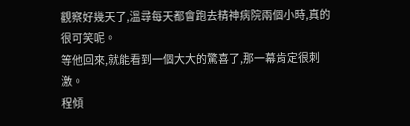觀察好幾天了,溫尋每天都會跑去精神病院兩個小時,真的很可笑呢。
等他回來,就能看到一個大大的驚喜了,那一幕肯定很刺激。
程傾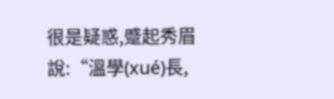很是疑惑,蹙起秀眉說:“溫學(xué)長,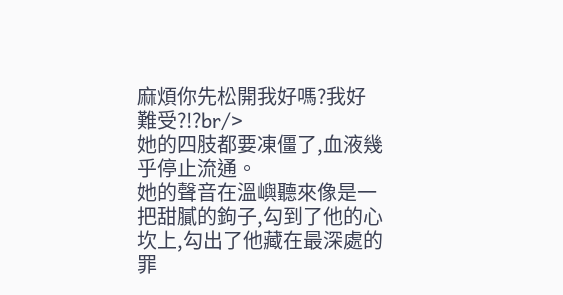麻煩你先松開我好嗎?我好難受?!?br/>
她的四肢都要凍僵了,血液幾乎停止流通。
她的聲音在溫嶼聽來像是一把甜膩的鉤子,勾到了他的心坎上,勾出了他藏在最深處的罪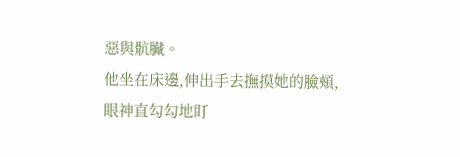惡與骯臟。
他坐在床邊,伸出手去撫摸她的臉頰,眼神直勾勾地盯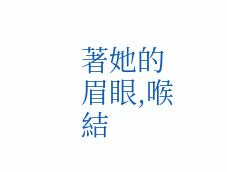著她的眉眼,喉結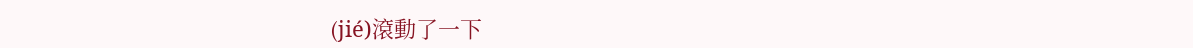(jié)滾動了一下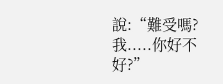說:“難受嗎?我.....你好不好?”